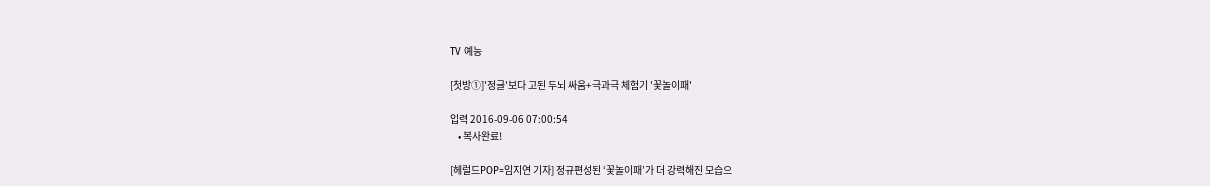TV 예능

[첫방①]'정글'보다 고된 두뇌 싸움+극과극 체험기 '꽃놀이패'

입력 2016-09-06 07:00:54
    • 복사완료!

[헤럴드POP=임지연 기자] 정규편성된 ‘꽃놀이패’가 더 강력해진 모습으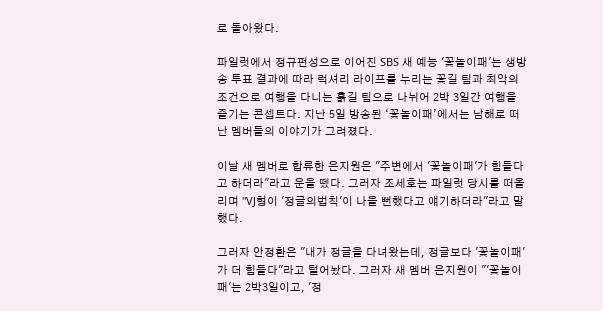로 돌아왔다.

파일럿에서 정규펀성으로 이어진 SBS 새 예능 '꽃놀이패'는 생방송 투표 결과에 따라 럭셔리 라이프를 누리는 꽃길 팀과 최악의 조건으로 여행을 다니는 흙길 팀으로 나뉘어 2박 3일간 여행을 즐기는 콘셉트다. 지난 5일 방송된 ‘꽃놀이패’에서는 남해로 떠난 멤버들의 이야기가 그려졌다.

이날 새 멤버로 합류한 은지원은 "주변에서 '꽃놀이패'가 힘들다고 하더라"라고 운을 뗐다. 그러자 조세호는 파일럿 당시를 떠올리며 "VJ형이 '정글의법칙'이 나을 뻔했다고 얘기하더라"라고 말했다.

그러자 안정환은 "내가 정글을 다녀왔는데, 정글보다 '꽃놀이패'가 더 힘들다"라고 털어놨다. 그러자 새 멤버 은지원이 "'꽃놀이패'는 2박3일이고, '정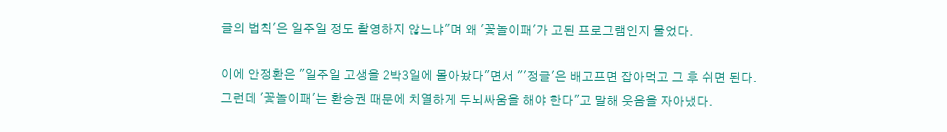글의 법칙'은 일주일 정도 촬영하지 않느냐"며 왜 '꽃놀이패'가 고된 프로그램인지 물었다.

이에 안정환은 "일주일 고생을 2박3일에 몰아놨다"면서 "'정글'은 배고프면 잡아먹고 그 후 쉬면 된다. 그런데 '꽃놀이패'는 환승권 때문에 치열하게 두뇌싸움을 해야 한다"고 말해 웃음을 자아냈다.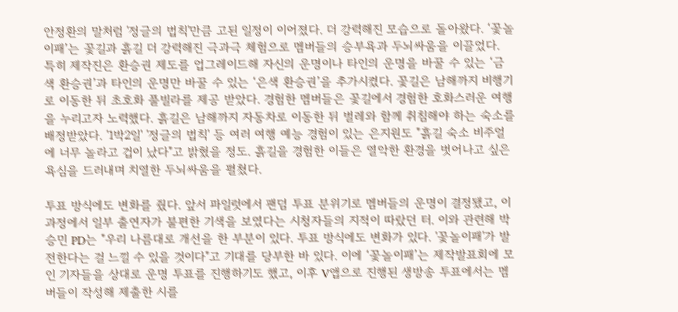안정환의 말처럼 '정글의 법칙'만큼 고된 일정이 이어졌다. 더 강력해진 모습으로 돌아왔다. ‘꽃놀이패’는 꽃길과 흙길 더 강력해진 극과극 체험으로 멤버들의 승부욕과 두뇌싸움을 이끌었다. 특히 제작진은 환승권 제도를 업그레이드해 자신의 운명이나 타인의 운명을 바꿀 수 있는 ‘금색 환승권’과 타인의 운명만 바꿀 수 있는 ‘은색 환승권’을 추가시켰다. 꽃길은 남해까지 비행기로 이동한 뒤 초호화 풀빌라를 제공 받았다. 경험한 멤버들은 꽃길에서 경험한 호화스러운 여행을 누리고자 노력했다. 흙길은 남해까지 자동차로 이동한 뒤 벌레와 함께 취침해야 하는 숙소를 배정받았다. '1박2일' '정글의 법칙' 등 여러 여행 예능 경험이 있는 은지원도 "흙길 숙소 비주얼에 너무 놀라고 겁이 났다"고 밝혔을 정도. 흙길을 경험한 이들은 열악한 환경을 벗어나고 싶은 욕심을 드러내며 치열한 두뇌싸움을 펼쳤다.

투표 방식에도 변화를 줬다. 앞서 파일럿에서 팬덤 투표 분위기로 멤버들의 운명이 결정됐고, 이 과정에서 일부 출연자가 불편한 기색을 보였다는 시청자들의 지적이 따랐던 터. 이와 관련해 박승민 PD는 "우리 나름대로 개선을 한 부분이 있다. 투표 방식에도 변화가 있다. '꽃놀이패'가 발전한다는 걸 느낄 수 있을 것이다"고 기대를 당부한 바 있다. 이에 ‘꽃놀이패’는 제작발표회에 모인 기자들을 상대로 운명 투표를 진행하기도 했고, 이후 V앱으로 진행된 생방송 투표에서는 멤버들이 작성해 제출한 시를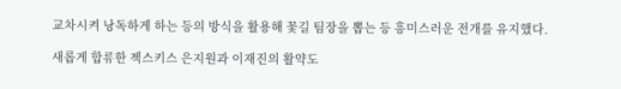교차시켜 낭독하게 하는 등의 방식을 활용해 꽃길 팀장을 뽑는 등 흥미스러운 전개를 유지했다.

새롭게 합류한 젝스키스 은지원과 이재진의 활약도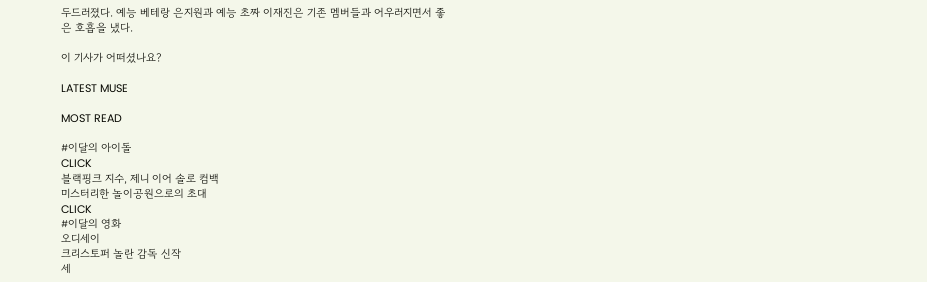두드러졌다. 예능 베테랑 은지원과 예능 초짜 이재진은 기존 멤버들과 어우러지면서 좋은 호흡을 냈다.

이 기사가 어떠셨나요?

LATEST MUSE

MOST READ

#이달의 아이돌
CLICK
블랙핑크 지수, 제니 이어 솔로 컴백
미스터리한 놀이공원으로의 초대
CLICK
#이달의 영화
오디세이
크리스토퍼 놀란 감독 신작
세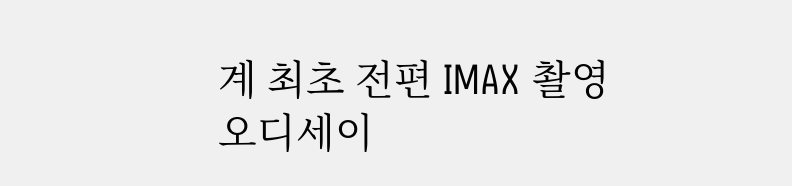계 최초 전편 IMAX 촬영
오디세이